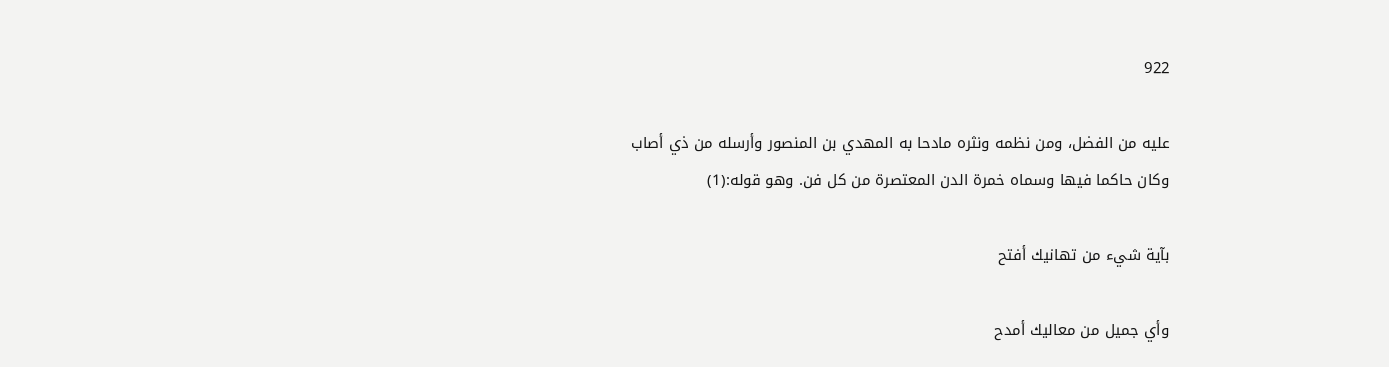922

عليه من الفضل، ومن نظمه ونثره مادحا به المهدي بن المنصور وأرسله من ذي أصاب وكان حاكما فيها وسماه خمرة الدن المعتصرة من كل فن. وهو قوله:(1)

بآية شيء من تهانيك أفتح

وأي جميل من معاليك أمدح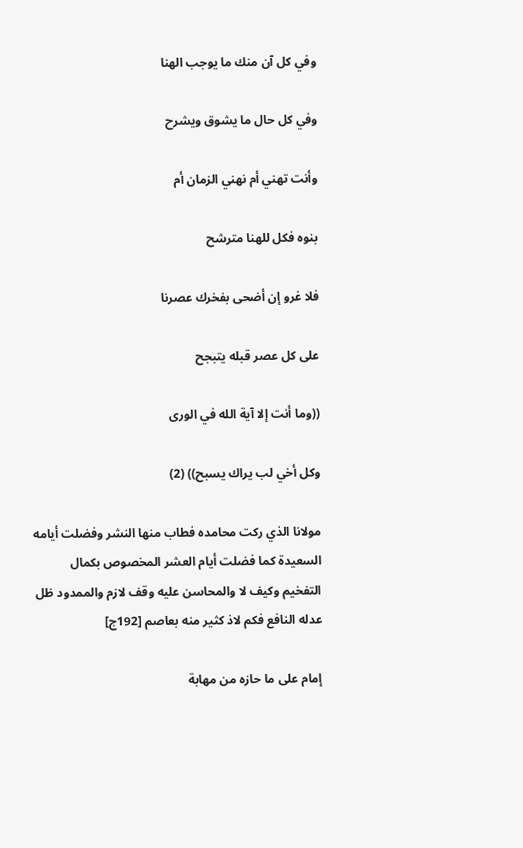وفي كل آن منك ما يوجب الهنا

وفي كل حال ما يشوق ويشرح

وأنت تهني أم نهني الزمان أم

بنوه فكل للهنا مترشح

فلا غرو إن أضحى بفخرك عصرنا

على كل عصر قبله يتبجح

((وما أنت إلا آية الله في الورى

وكل أخي لب يراك يسبح)) (2)

مولانا الذي ركت محامده فطاب منها النشر وفضلت أيامه السعيدة كما فضلت أيام العشر المخصوص بكمال التفخيم وكيف لا والمحاسن عليه وقف لازم والممدود ظل عدله النافع فكم لاذ كثير منه بعاصم [192ج]

إمام على ما حازه من مهابة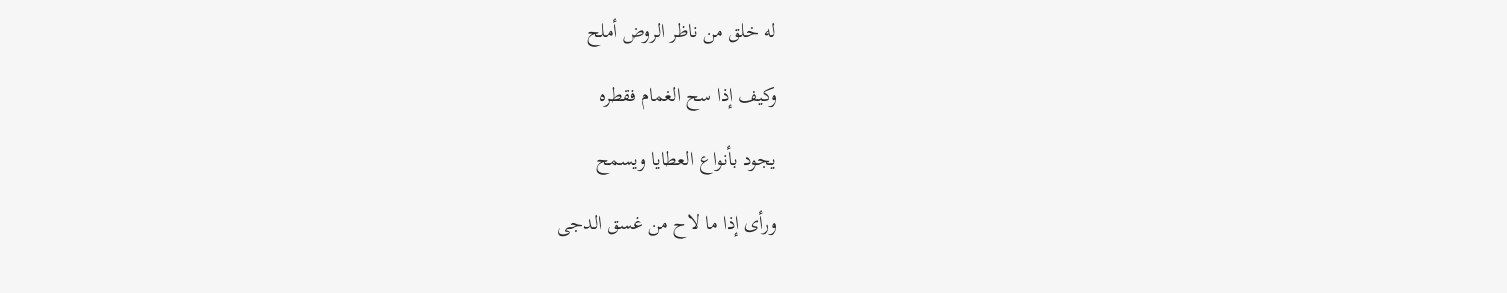له خلق من ناظر الروض أملح

وكيف إذا سح الغمام فقطره

يجود بأنواع العطايا ويسمح

ورأى إذا ما لاح من غسق الدجى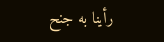رأينا به جنح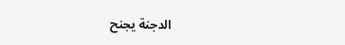الدجنة يجنح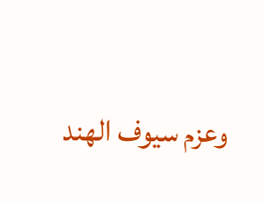وعزم سيوف الهند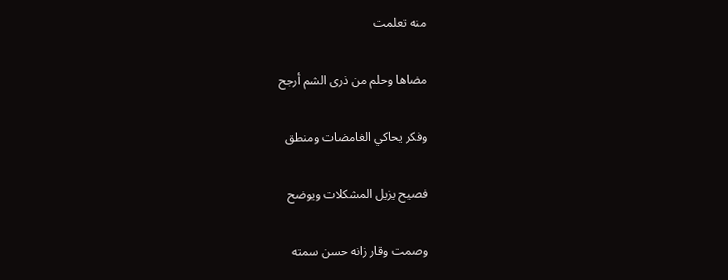منه تعلمت

مضاها وحلم من ذرى الشم أرجح

وفكر يحاكي الغامضات ومنطق

فصيح يزيل المشكلات ويوضح

وصمت وقار زانه حسن سمته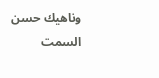وناهيك حسن السمت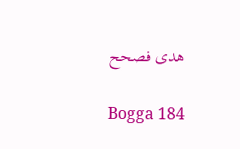هدى فصحح

Bogga 184